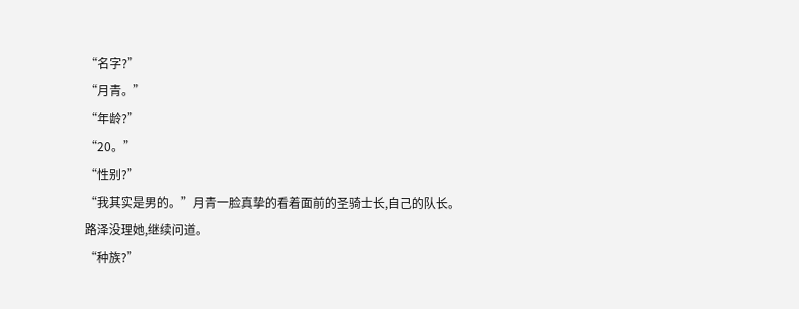“名字?”
“月青。”
“年龄?”
“20。”
“性别?”
“我其实是男的。”月青一脸真挚的看着面前的圣骑士长,自己的队长。
路泽没理她,继续问道。
“种族?”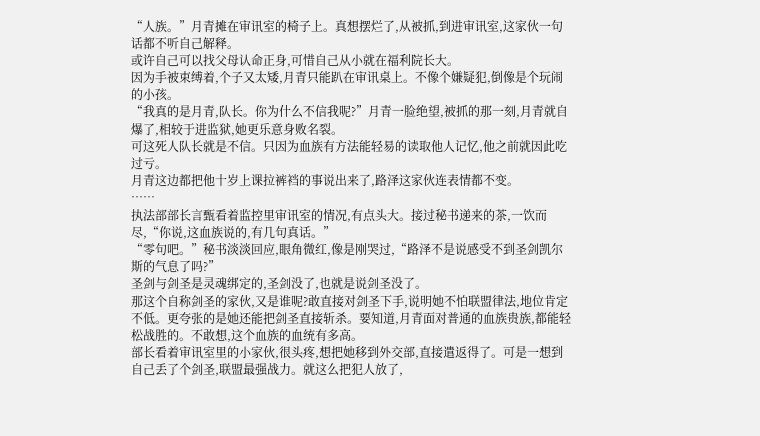“人族。”月青摊在审讯室的椅子上。真想摆烂了,从被抓,到进审讯室,这家伙一句话都不听自己解释。
或许自己可以找父母认命正身,可惜自己从小就在福利院长大。
因为手被束缚着,个子又太矮,月青只能趴在审讯桌上。不像个嫌疑犯,倒像是个玩闹的小孩。
“我真的是月青,队长。你为什么不信我呢?”月青一脸绝望,被抓的那一刻,月青就自爆了,相较于进监狱,她更乐意身败名裂。
可这死人队长就是不信。只因为血族有方法能轻易的读取他人记忆,他之前就因此吃过亏。
月青这边都把他十岁上课拉裤裆的事说出来了,路泽这家伙连表情都不变。
……
执法部部长言甄看着监控里审讯室的情况,有点头大。接过秘书递来的茶,一饮而尽,“你说,这血族说的,有几句真话。”
“零句吧。”秘书淡淡回应,眼角微红,像是刚哭过,“路泽不是说感受不到圣剑凯尔斯的气息了吗?”
圣剑与剑圣是灵魂绑定的,圣剑没了,也就是说剑圣没了。
那这个自称剑圣的家伙,又是谁呢?敢直接对剑圣下手,说明她不怕联盟律法,地位肯定不低。更夸张的是她还能把剑圣直接斩杀。要知道,月青面对普通的血族贵族,都能轻松战胜的。不敢想,这个血族的血统有多高。
部长看着审讯室里的小家伙,很头疼,想把她移到外交部,直接遣返得了。可是一想到自己丢了个剑圣,联盟最强战力。就这么把犯人放了,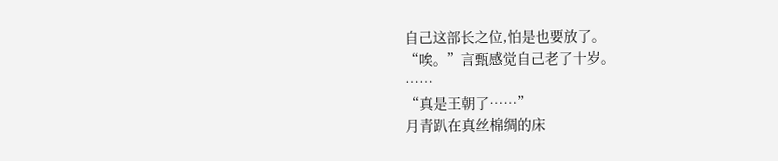自己这部长之位,怕是也要放了。
“唉。”言甄感觉自己老了十岁。
……
“真是王朝了……”
月青趴在真丝棉绸的床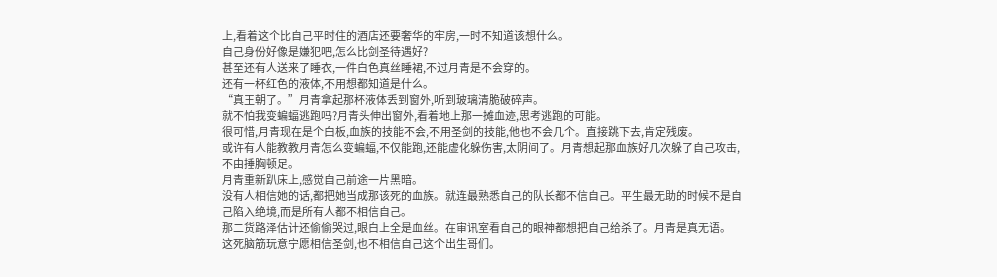上,看着这个比自己平时住的酒店还要奢华的牢房,一时不知道该想什么。
自己身份好像是嫌犯吧,怎么比剑圣待遇好?
甚至还有人送来了睡衣,一件白色真丝睡裙,不过月青是不会穿的。
还有一杯红色的液体,不用想都知道是什么。
“真王朝了。”月青拿起那杯液体丢到窗外,听到玻璃清脆破碎声。
就不怕我变蝙蝠逃跑吗?月青头伸出窗外,看着地上那一摊血迹,思考逃跑的可能。
很可惜,月青现在是个白板,血族的技能不会,不用圣剑的技能,他也不会几个。直接跳下去,肯定残废。
或许有人能教教月青怎么变蝙蝠,不仅能跑,还能虚化躲伤害,太阴间了。月青想起那血族好几次躲了自己攻击,不由捶胸顿足。
月青重新趴床上,感觉自己前途一片黑暗。
没有人相信她的话,都把她当成那该死的血族。就连最熟悉自己的队长都不信自己。平生最无助的时候不是自己陷入绝境,而是所有人都不相信自己。
那二货路泽估计还偷偷哭过,眼白上全是血丝。在审讯室看自己的眼神都想把自己给杀了。月青是真无语。
这死脑筋玩意宁愿相信圣剑,也不相信自己这个出生哥们。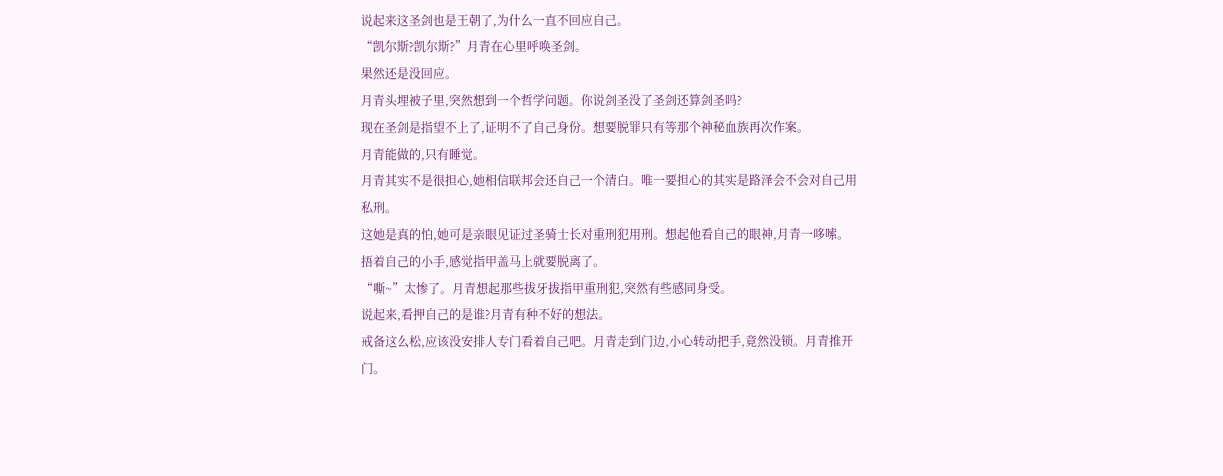说起来这圣剑也是王朝了,为什么一直不回应自己。
“凯尔斯?凯尔斯?”月青在心里呼唤圣剑。
果然还是没回应。
月青头埋被子里,突然想到一个哲学问题。你说剑圣没了圣剑还算剑圣吗?
现在圣剑是指望不上了,证明不了自己身份。想要脱罪只有等那个神秘血族再次作案。
月青能做的,只有睡觉。
月青其实不是很担心,她相信联邦会还自己一个清白。唯一要担心的其实是路泽会不会对自己用私刑。
这她是真的怕,她可是亲眼见证过圣骑士长对重刑犯用刑。想起他看自己的眼神,月青一哆嗦。
捂着自己的小手,感觉指甲盖马上就要脱离了。
“嘶~”太惨了。月青想起那些拔牙拔指甲重刑犯,突然有些感同身受。
说起来,看押自己的是谁?月青有种不好的想法。
戒备这么松,应该没安排人专门看着自己吧。月青走到门边,小心转动把手,竟然没锁。月青推开门。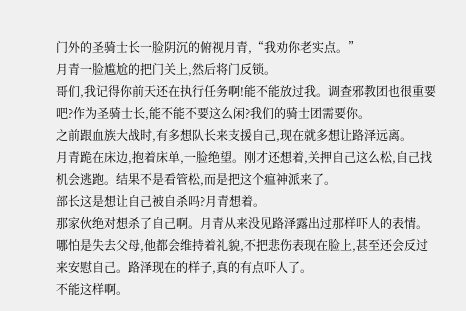门外的圣骑士长一脸阴沉的俯视月青,“我劝你老实点。”
月青一脸尴尬的把门关上,然后将门反锁。
哥们,我记得你前天还在执行任务啊!能不能放过我。调查邪教团也很重要吧?作为圣骑士长,能不能不要这么闲?我们的骑士团需要你。
之前跟血族大战时,有多想队长来支援自己,现在就多想让路泽远离。
月青跪在床边,抱着床单,一脸绝望。刚才还想着,关押自己这么松,自己找机会逃跑。结果不是看管松,而是把这个瘟神派来了。
部长这是想让自己被自杀吗?月青想着。
那家伙绝对想杀了自己啊。月青从来没见路泽露出过那样吓人的表情。哪怕是失去父母,他都会维持着礼貌,不把悲伤表现在脸上,甚至还会反过来安慰自己。路泽现在的样子,真的有点吓人了。
不能这样啊。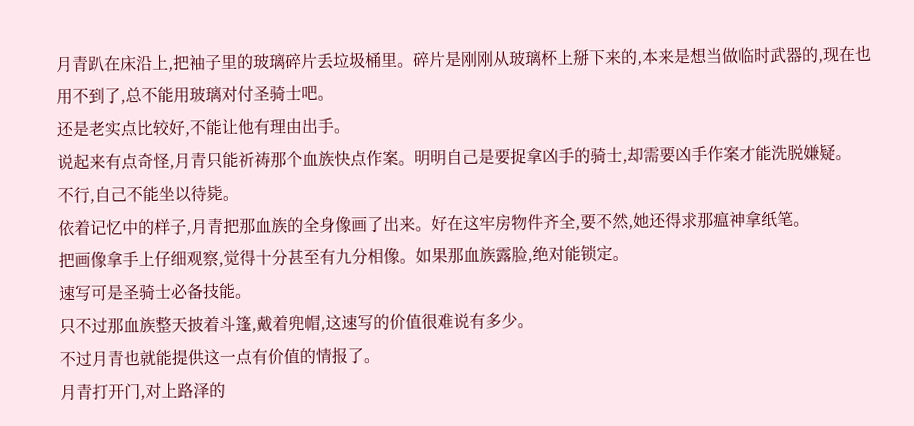月青趴在床沿上,把袖子里的玻璃碎片丢垃圾桶里。碎片是刚刚从玻璃杯上掰下来的,本来是想当做临时武器的,现在也用不到了,总不能用玻璃对付圣骑士吧。
还是老实点比较好,不能让他有理由出手。
说起来有点奇怪,月青只能祈祷那个血族快点作案。明明自己是要捉拿凶手的骑士,却需要凶手作案才能洗脱嫌疑。
不行,自己不能坐以待毙。
依着记忆中的样子,月青把那血族的全身像画了出来。好在这牢房物件齐全,要不然,她还得求那瘟神拿纸笔。
把画像拿手上仔细观察,觉得十分甚至有九分相像。如果那血族露脸,绝对能锁定。
速写可是圣骑士必备技能。
只不过那血族整天披着斗篷,戴着兜帽,这速写的价值很难说有多少。
不过月青也就能提供这一点有价值的情报了。
月青打开门,对上路泽的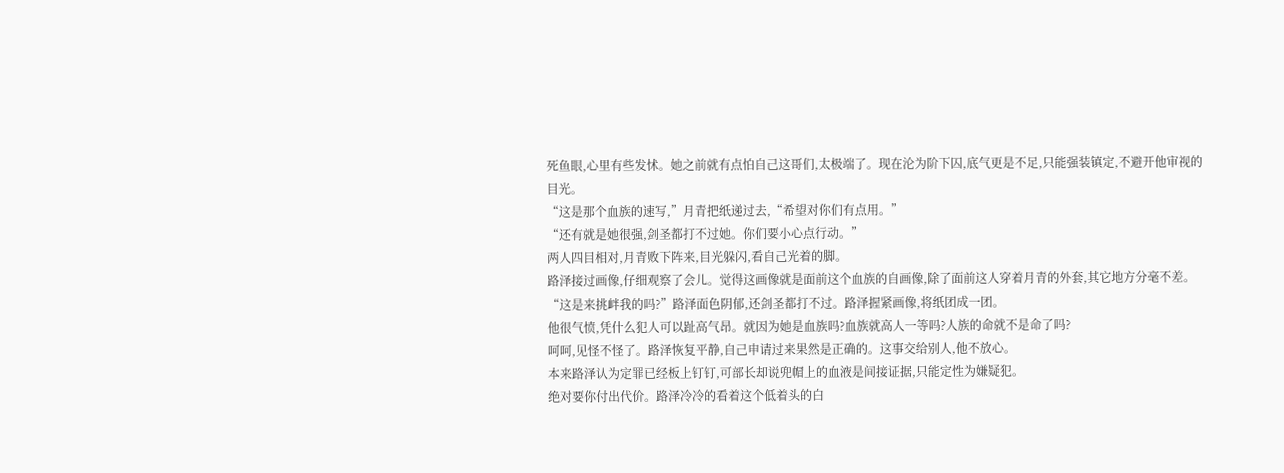死鱼眼,心里有些发怵。她之前就有点怕自己这哥们,太极端了。现在沦为阶下囚,底气更是不足,只能强装镇定,不避开他审视的目光。
“这是那个血族的速写,”月青把纸递过去,“希望对你们有点用。”
“还有就是她很强,剑圣都打不过她。你们要小心点行动。”
两人四目相对,月青败下阵来,目光躲闪,看自己光着的脚。
路泽接过画像,仔细观察了会儿。觉得这画像就是面前这个血族的自画像,除了面前这人穿着月青的外套,其它地方分毫不差。
“这是来挑衅我的吗?”路泽面色阴郁,还剑圣都打不过。路泽握紧画像,将纸团成一团。
他很气愤,凭什么犯人可以趾高气昂。就因为她是血族吗?血族就高人一等吗?人族的命就不是命了吗?
呵呵,见怪不怪了。路泽恢复平静,自己申请过来果然是正确的。这事交给别人,他不放心。
本来路泽认为定罪已经板上钉钉,可部长却说兜帽上的血液是间接证据,只能定性为嫌疑犯。
绝对要你付出代价。路泽冷冷的看着这个低着头的白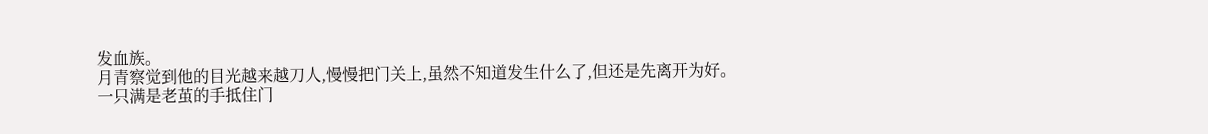发血族。
月青察觉到他的目光越来越刀人,慢慢把门关上,虽然不知道发生什么了,但还是先离开为好。
一只满是老茧的手抵住门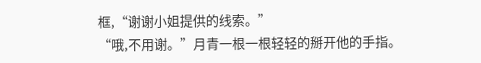框,“谢谢小姐提供的线索。”
“哦,不用谢。”月青一根一根轻轻的掰开他的手指。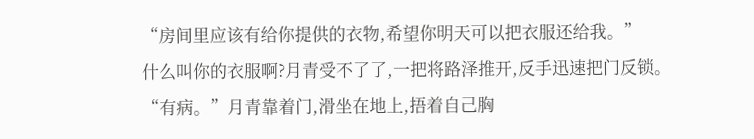“房间里应该有给你提供的衣物,希望你明天可以把衣服还给我。”
什么叫你的衣服啊?月青受不了了,一把将路泽推开,反手迅速把门反锁。
“有病。”月青靠着门,滑坐在地上,捂着自己胸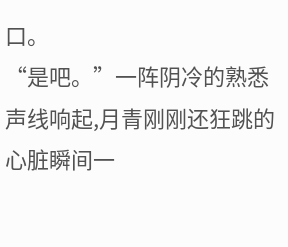口。
“是吧。”一阵阴冷的熟悉声线响起,月青刚刚还狂跳的心脏瞬间一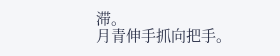滞。
月青伸手抓向把手。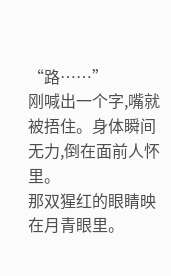“路……”
刚喊出一个字,嘴就被捂住。身体瞬间无力,倒在面前人怀里。
那双猩红的眼睛映在月青眼里。